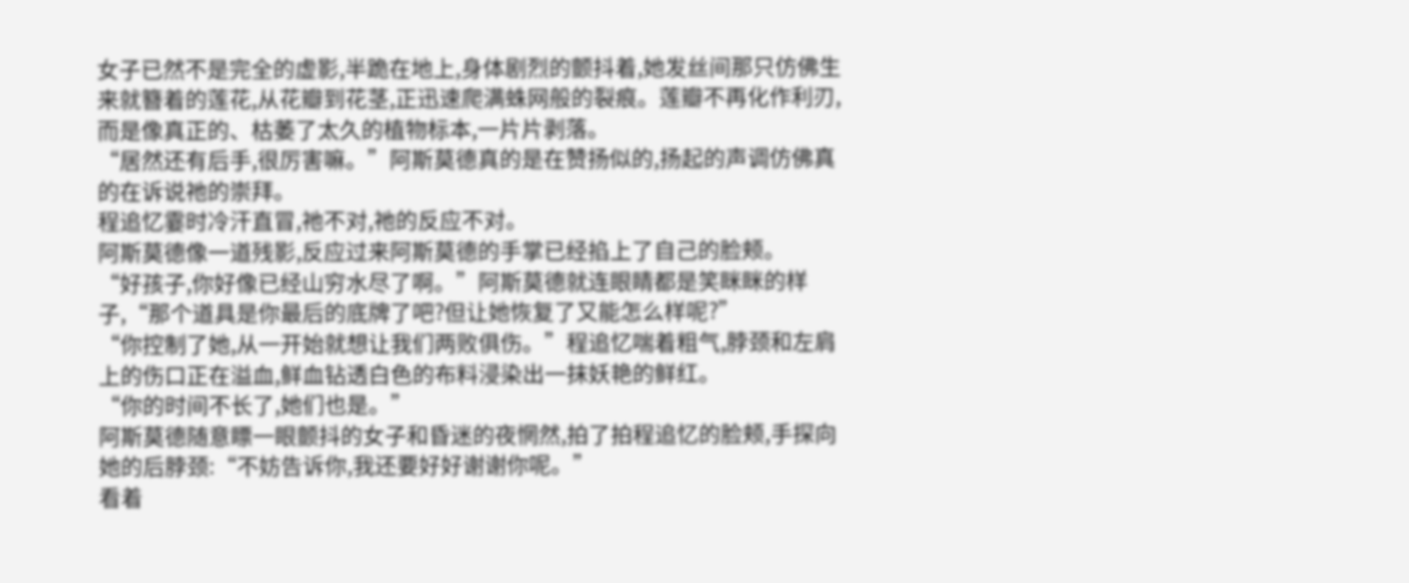女子已然不是完全的虚影,半跪在地上,身体剧烈的颤抖着,她发丝间那只仿佛生来就簪着的莲花,从花瓣到花茎,正迅速爬满蛛网般的裂痕。莲瓣不再化作利刃,而是像真正的、枯萎了太久的植物标本,一片片剥落。
“居然还有后手,很厉害嘛。”阿斯莫德真的是在赞扬似的,扬起的声调仿佛真的在诉说祂的崇拜。
程追忆霎时冷汗直冒,祂不对,祂的反应不对。
阿斯莫德像一道残影,反应过来阿斯莫德的手掌已经掐上了自己的脸颊。
“好孩子,你好像已经山穷水尽了啊。”阿斯莫德就连眼睛都是笑眯眯的样子,“那个道具是你最后的底牌了吧?但让她恢复了又能怎么样呢?”
“你控制了她,从一开始就想让我们两败俱伤。”程追忆喘着粗气,脖颈和左肩上的伤口正在溢血,鲜血钻透白色的布料浸染出一抹妖艳的鲜红。
“你的时间不长了,她们也是。”
阿斯莫德随意瞟一眼颤抖的女子和昏迷的夜惘然,拍了拍程追忆的脸颊,手探向她的后脖颈:“不妨告诉你,我还要好好谢谢你呢。”
看着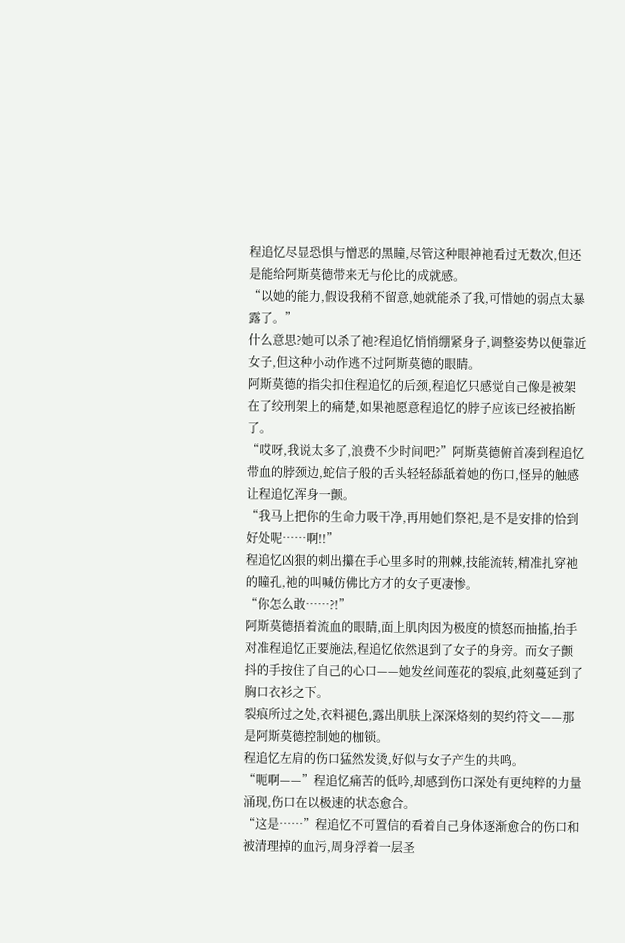程追忆尽显恐惧与憎恶的黑瞳,尽管这种眼神祂看过无数次,但还是能给阿斯莫德带来无与伦比的成就感。
“以她的能力,假设我稍不留意,她就能杀了我,可惜她的弱点太暴露了。”
什么意思?她可以杀了祂?程追忆悄悄绷紧身子,调整姿势以便靠近女子,但这种小动作逃不过阿斯莫德的眼睛。
阿斯莫德的指尖扣住程追忆的后颈,程追忆只感觉自己像是被架在了绞刑架上的痛楚,如果祂愿意程追忆的脖子应该已经被掐断了。
“哎呀,我说太多了,浪费不少时间吧?”阿斯莫德俯首凑到程追忆带血的脖颈边,蛇信子般的舌头轻轻舔舐着她的伤口,怪异的触感让程追忆浑身一颤。
“我马上把你的生命力吸干净,再用她们祭祀,是不是安排的恰到好处呢……啊!!”
程追忆凶狠的刺出攥在手心里多时的荆棘,技能流转,精准扎穿祂的瞳孔,祂的叫喊仿佛比方才的女子更凄惨。
“你怎么敢……?!”
阿斯莫德捂着流血的眼睛,面上肌肉因为极度的愤怒而抽搐,抬手对准程追忆正要施法,程追忆依然退到了女子的身旁。而女子颤抖的手按住了自己的心口——她发丝间莲花的裂痕,此刻蔓延到了胸口衣衫之下。
裂痕所过之处,衣料褪色,露出肌肤上深深烙刻的契约符文——那是阿斯莫德控制她的枷锁。
程追忆左肩的伤口猛然发烫,好似与女子产生的共鸣。
“呃啊——”程追忆痛苦的低吟,却感到伤口深处有更纯粹的力量涌现,伤口在以极速的状态愈合。
“这是……”程追忆不可置信的看着自己身体逐渐愈合的伤口和被清理掉的血污,周身浮着一层圣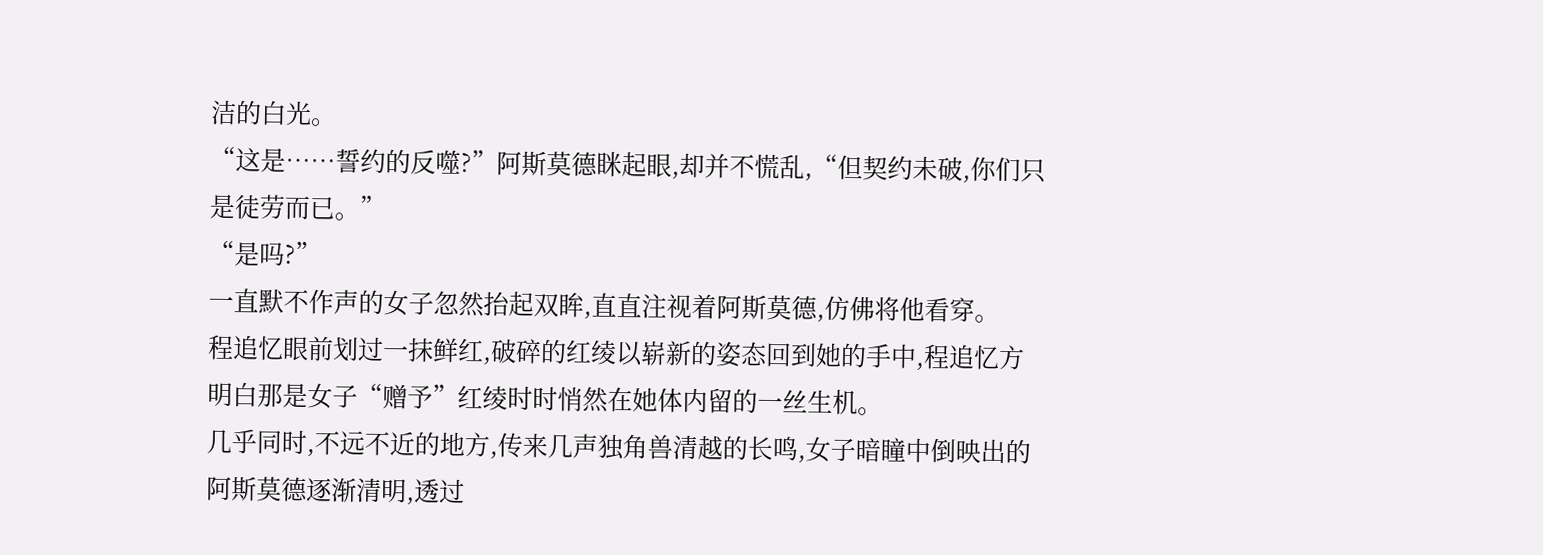洁的白光。
“这是……誓约的反噬?”阿斯莫德眯起眼,却并不慌乱,“但契约未破,你们只是徒劳而已。”
“是吗?”
一直默不作声的女子忽然抬起双眸,直直注视着阿斯莫德,仿佛将他看穿。
程追忆眼前划过一抹鲜红,破碎的红绫以崭新的姿态回到她的手中,程追忆方明白那是女子“赠予”红绫时时悄然在她体内留的一丝生机。
几乎同时,不远不近的地方,传来几声独角兽清越的长鸣,女子暗瞳中倒映出的阿斯莫德逐渐清明,透过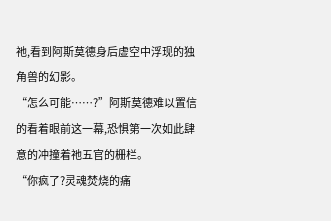祂,看到阿斯莫德身后虚空中浮现的独角兽的幻影。
“怎么可能……?”阿斯莫德难以置信的看着眼前这一幕,恐惧第一次如此肆意的冲撞着祂五官的栅栏。
“你疯了?灵魂焚烧的痛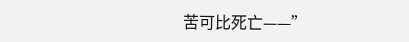苦可比死亡——”